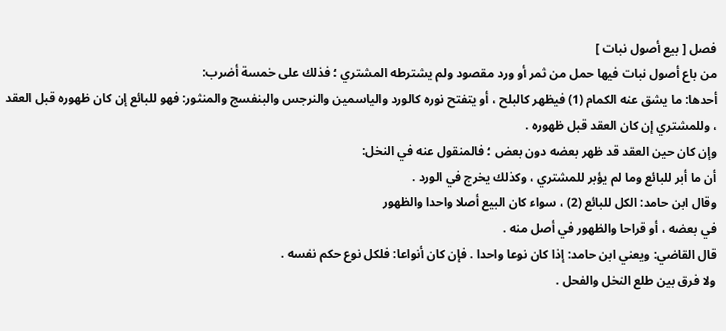فصل [ بيع أصول نبات ]
من باع أصول نبات فيها حمل من ثمر أو ورد مقصود ولم يشترطه المشتري ؛ فذلك على خمسة أضرب:
أحدها: ما يشق عنه الكمام (1) فيظهر كالبلح ، أو يتفتح نوره كالورد والياسمين والنرجس والبنفسج والمنثور: فهو للبائع إن كان ظهوره قبل العقد ، وللمشتري إن كان العقد قبل ظهوره .
وإن كان حين العقد قد ظهر بعضه دون بعض ؛ فالمنقول عنه في النخل:
أن ما أبر للبائع وما لم يؤبر للمشتري ، وكذلك يخرج في الورد .
وقال ابن حامد: الكل للبائع (2) ، سواء كان البيع أصلا واحدا والظهور
في بعضه ، أو قراحا والظهور في أصل منه .
قال القاضي: ويعني ابن حامد: إذا كان نوعا واحدا . فإن كان أنواعا: فلكل نوع حكم نفسه .
ولا فرق بين طلع النخل والفحل .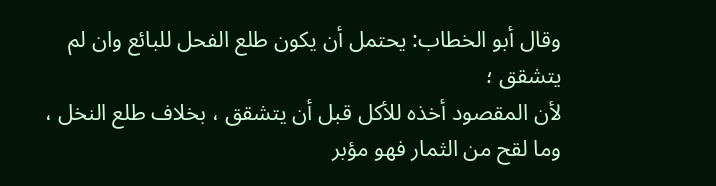وقال أبو الخطاب: يحتمل أن يكون طلع الفحل للبائع وان لم يتشقق ؛
لأن المقصود أخذه للأكل قبل أن يتشقق ، بخلاف طلع النخل ، وما لقح من الثمار فهو مؤبر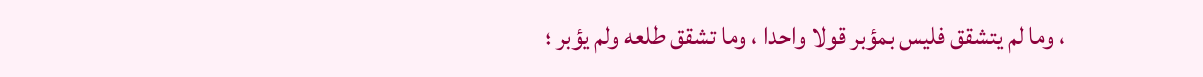، وما لم يتشقق فليس بمؤبر قولا واحدا ، وما تشقق طلعه ولم يؤبر ؛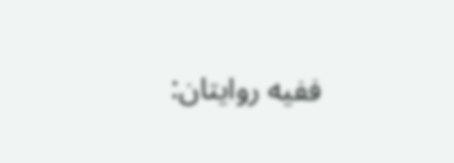ففيه روايتان: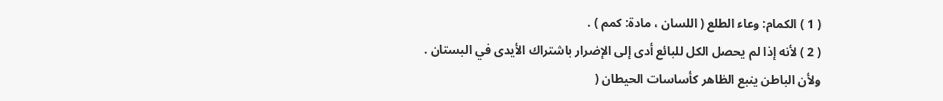( 1 ) الكمام: وعاء الطلع ( اللسان ، مادة: كمم ) .
( 2 ) لأنه إذا لم يحصل الكل للبائع أدى إلى الإضرار باشتراك الأيدى في البستان .
ولأن الباطن ينبع الظاهر كأساسات الحيطان (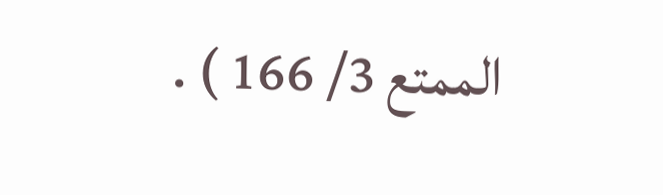الممتع 3/ 166 ) .